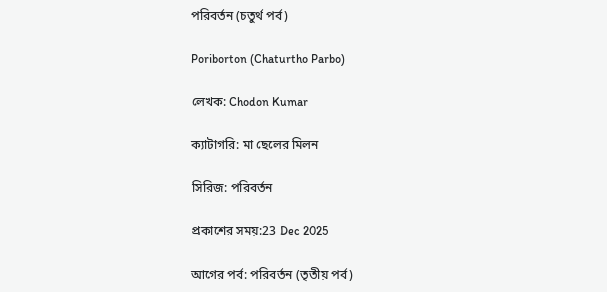পরিবর্তন (চতুর্থ পর্ব)

Poriborton (Chaturtho Parbo)

লেখক: Chodon Kumar

ক্যাটাগরি: মা ছেলের মিলন

সিরিজ: পরিবর্তন

প্রকাশের সময়:23 Dec 2025

আগের পর্ব: পরিবর্তন (তৃতীয় পর্ব)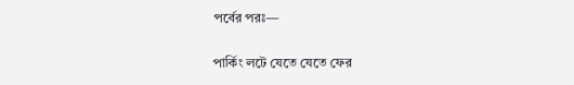পর্বের পরঃ—

পার্কিং লটে যেতে যেতে ফের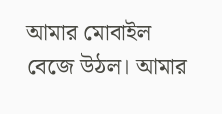আমার মোবাইল বেজে উঠল। আমার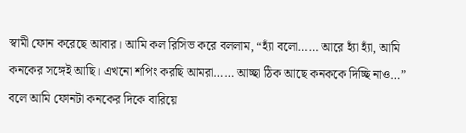স্বামী ফোন করেছে আবার। আমি কল রিসিভ করে বললাম, “হ্যাঁ বলো…… আরে হ্যাঁ হ্যাঁ, আমি কনকের সঙ্গেই আছি। এখনো শপিং করছি আমরা…… আচ্ছা ঠিক আছে কনককে দিচ্ছি নাও…” বলে আমি ফোনটা কনকের দিকে বারিয়ে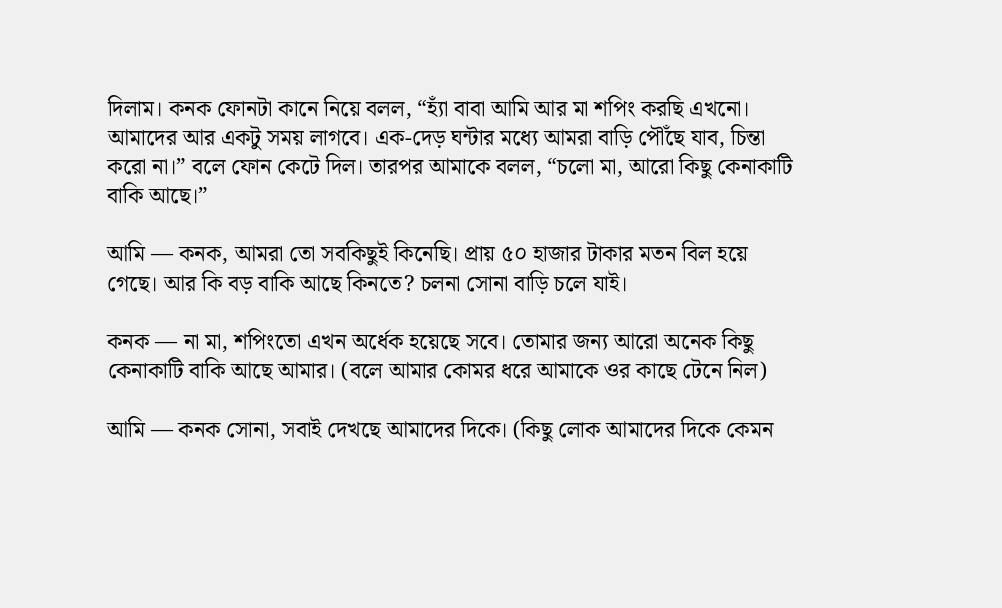দিলাম। কনক ফোনটা কানে নিয়ে বলল, “হ্যাঁ বাবা আমি আর মা শপিং করছি এখনো। আমাদের আর একটু সময় লাগবে। এক-দেড় ঘন্টার মধ্যে আমরা বাড়ি পৌঁছে যাব, চিন্তা করো না।” বলে ফোন কেটে দিল। তারপর আমাকে বলল, “চলো মা, আরো কিছু কেনাকাটি বাকি আছে।”

আমি — কনক, আমরা তো সবকিছুই কিনেছি। প্রায় ৫০ হাজার টাকার মতন বিল হয়ে গেছে। আর কি বড় বাকি আছে কিনতে? চলনা সোনা বাড়ি চলে যাই।

কনক — না মা, শপিংতো এখন অর্ধেক হয়েছে সবে। তোমার জন্য আরো অনেক কিছু কেনাকাটি বাকি আছে আমার। (বলে আমার কোমর ধরে আমাকে ওর কাছে টেনে নিল)

আমি — কনক সোনা, সবাই দেখছে আমাদের দিকে। (কিছু লোক আমাদের দিকে কেমন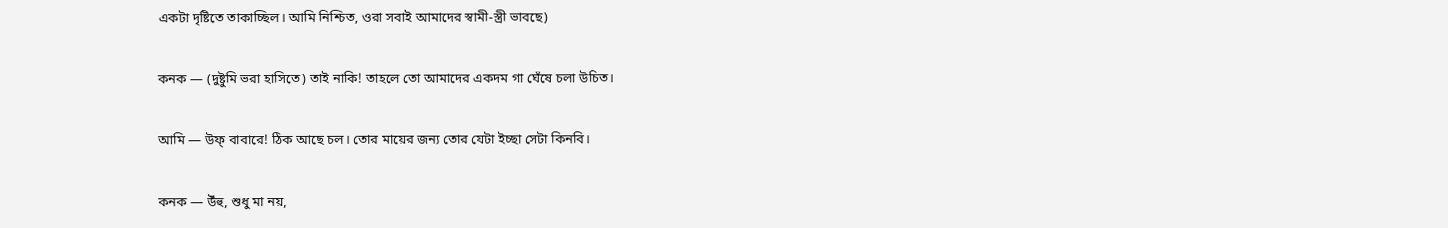একটা দৃষ্টিতে তাকাচ্ছিল। আমি নিশ্চিত, ওরা সবাই আমাদের স্বামী-স্ত্রী ভাবছে)

কনক — (দুষ্টুমি ভরা হাসিতে) তাই নাকি! তাহলে তো আমাদের একদম গা ঘেঁষে চলা উচিত।

আমি — উফ্ বাবারে! ঠিক আছে চল। তোর মায়ের জন্য তোর যেটা ইচ্ছা সেটা কিনবি।

কনক — উঁহু, শুধু মা নয়,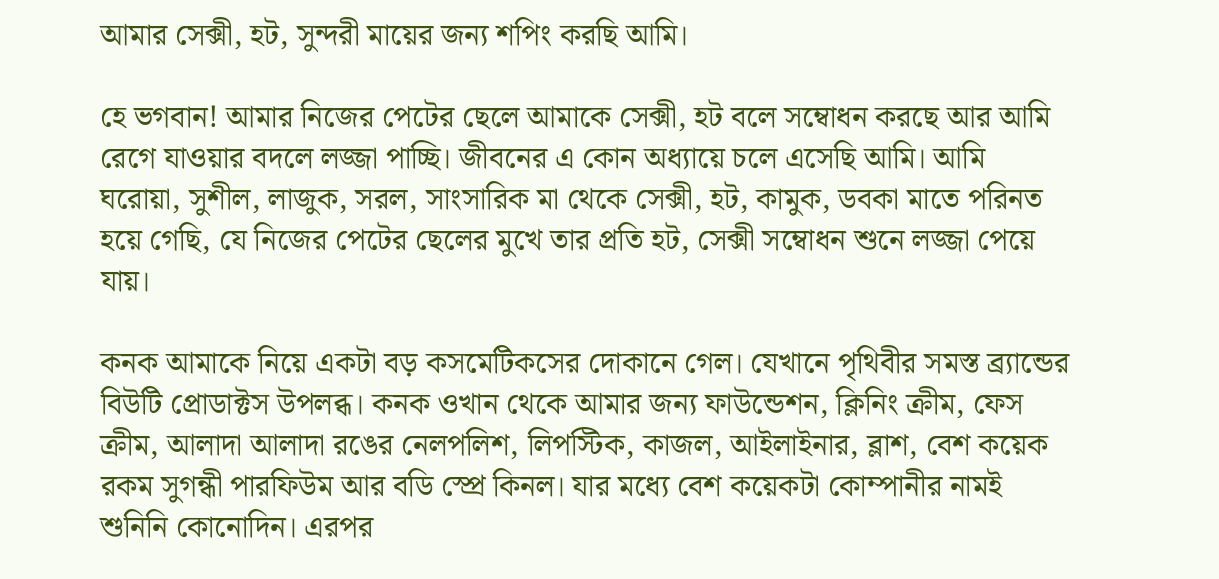আমার সেক্সী, হট, সুন্দরী মায়ের জন্য শপিং করছি আমি।

হে ভগবান! আমার নিজের পেটের ছেলে আমাকে সেক্সী, হট বলে সম্বোধন করছে আর আমি রেগে যাওয়ার‌ বদলে লজ্জা পাচ্ছি। জীবনের এ কোন অধ্যায়ে চলে এসেছি আমি। আমি ঘরোয়া, সুশীল, লাজুক, সরল, সাংসারিক মা থেকে সেক্সী, হট, কামুক, ডবকা মাতে পরিনত হয়ে গেছি, যে নিজের পেটের ছেলের মুখে তার প্রতি হট, সেক্সী সম্বোধন শুনে লজ্জা পেয়ে যায়।

কনক আমাকে নিয়ে একটা বড় কসমেটিকসের দোকানে গেল। যেখানে পৃথিবীর সমস্ত ব্র্যান্ডের বিউটি প্রোডাক্টস উপলব্ধ। কনক ওখান থেকে আমার জন্য ফাউন্ডেশন, ক্লিনিং ক্রীম, ফেস ক্রীম, আলাদা আলাদা রঙের নেলপলিশ, লিপস্টিক, কাজল, আইলাইনার, ব্লাশ, বেশ কয়েক রকম সুগন্ধী পারফিউম আর বডি স্প্রে কিনল। যার মধ্যে বেশ কয়েকটা কোম্পানীর নাম‌ই শুনিনি কোনোদিন। এরপর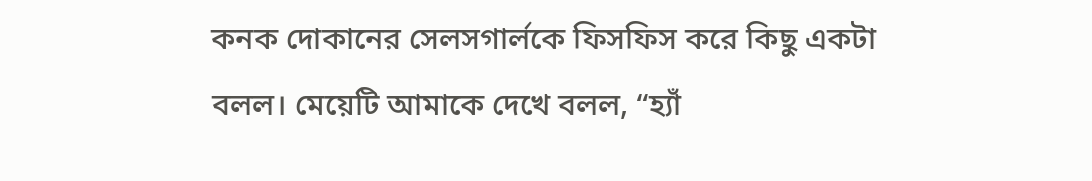কনক দোকানের সেলসগার্লকে ফিসফিস করে কিছু একটা বলল। মেয়েটি আমাকে দেখে বলল, “হ্যাঁ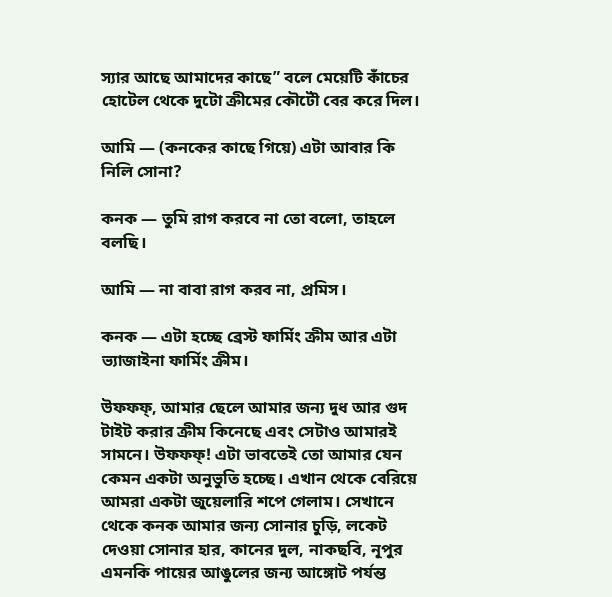স্যার আছে আমাদের কাছে” বলে মেয়েটি কাঁচের হোটেল থেকে দুটো ক্রীমের কৌটৌ বের করে দিল।

আমি — (কনকের কাছে গিয়ে) এটা আবার কি নিলি সোনা?

কনক — তুমি রাগ করবে না তো বলো, তাহলে বলছি।

আমি — না বাবা রাগ করব না, প্রমিস।

কনক — এটা হচ্ছে ব্রেস্ট ফার্মিং ক্রীম আর এটা ভ্যাজাইনা ফার্মিং ক্রীম।

উফফফ্, আমার ছেলে আমার জন্য দুধ আর গুদ টাইট করার ক্রীম কিনেছে এবং সেটাও আমার‌ই সামনে। উফফফ্! এটা ভাবতেই তো আমার যেন কেমন একটা অনুভুতি হচ্ছে। এখান থেকে বেরিয়ে আমরা একটা জুয়েলারি শপে গেলাম। সেখানে থেকে কনক আমার জন্য সোনার চুড়ি, লকেট দেওয়া সোনার হার, কানের দুল, নাকছবি, নূপুর এমনকি পায়ের আঙুলের জন্য আঙ্গোট পর্যন্ত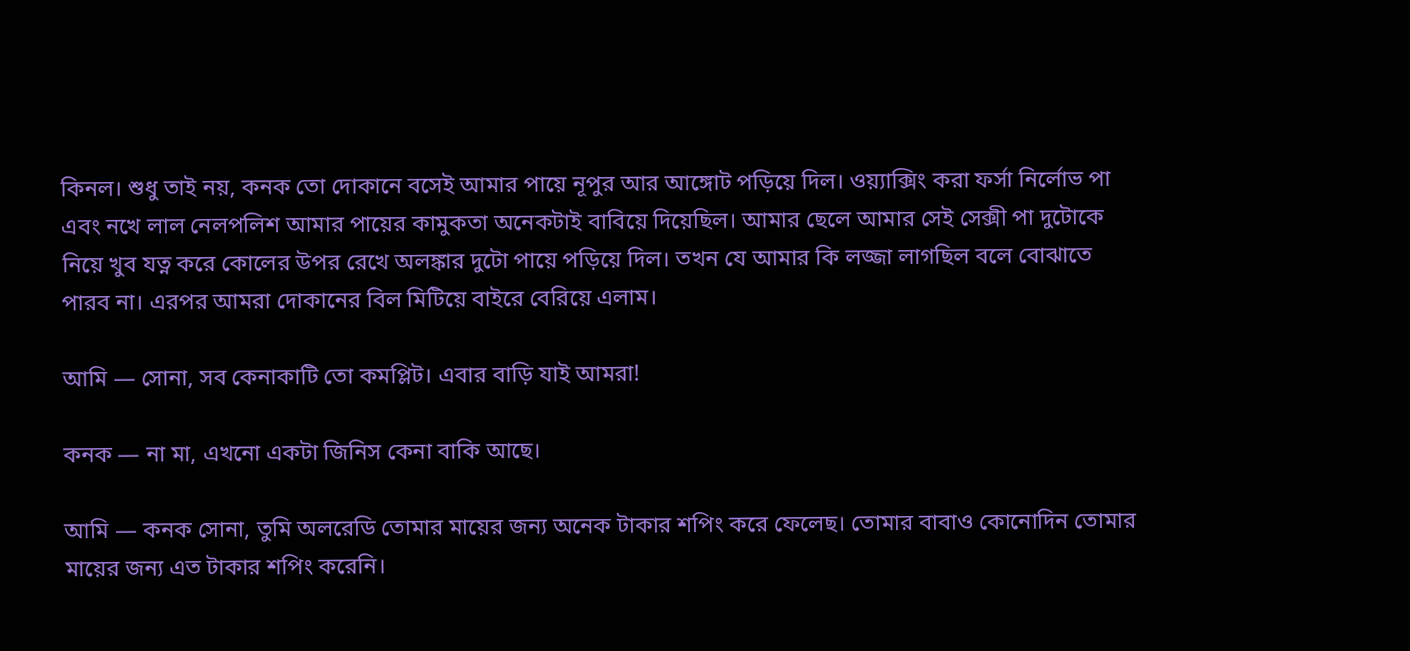কিনল। শুধু তাই নয়, কনক তো দোকানে বসেই আমার পায়ে নূপুর আর আঙ্গোট পড়িয়ে দিল। ওয়্যাক্সিং করা ফর্সা নির্লোভ পা এবং নখে লাল নেলপলিশ আমার পায়ের কামুকতা অনেকটাই বাবিয়ে দিয়েছিল। আমার ছেলে আমার সেই সেক্সী পা দুটোকে নিয়ে খুব যত্ন করে কোলের উপর রেখে অলঙ্কার দুটো পায়ে পড়িয়ে দিল। তখন যে আমার কি লজ্জা লাগছিল বলে বোঝাতে পারব না। এরপর আমরা দোকানের বিল মিটিয়ে বাইরে বেরিয়ে এলাম।

আমি — সোনা, সব কেনাকাটি তো কমপ্লিট। এবার বাড়ি যাই আমরা!

কনক — না মা, এখনো একটা জিনিস কেনা বাকি আছে।

আমি — কনক সোনা, তুমি অলরেডি তোমার মায়ের জন্য অনেক টাকার শপিং করে ফেলেছ। তোমার বাবাও কোনোদিন তোমার মায়ের জন্য এত টাকার শপিং করেনি।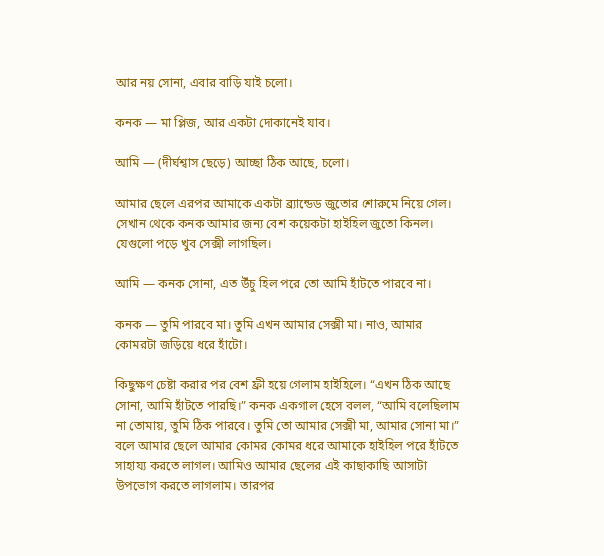আর নয় সোনা, এবার বাড়ি যাই চলো।

কনক — মা প্লিজ, আর একটা দোকানেই যাব।

আমি — (দীর্ঘশ্বাস ছেড়ে) আচ্ছা ঠিক আছে, চলো।

আমার ছেলে এরপর আমাকে একটা ব্র্যান্ডেড জুতোর শোরুমে নিয়ে গেল। সেখান থেকে কনক আমার জন্য বেশ কয়েকটা হাইহিল জুতো কিনল। যেগুলো পড়ে খুব সেক্সী লাগছিল।

আমি — কনক সোনা, এত উঁচু হিল পরে তো আমি হাঁটতে পারবে না।

কনক — তুমি পারবে মা। তুমি এখন আমার সেক্সী মা। নাও, আমার কোমরটা জড়িয়ে ধরে হাঁটো।

কিছুক্ষণ চেষ্টা করার পর বেশ ফ্রী হয়ে গেলাম হাইহিলে। “এখন ঠিক আছে সোনা, আমি হাঁটতে পারছি।” কনক একগাল হেসে বলল, “আমি বলেছিলাম না তোমায়, তুমি ঠিক পারবে। তুমি তো আমার সেক্সী মা, আমার সোনা মা।” বলে আমার ছেলে আমার কোমর কোমর ধরে আমাকে হাইহিল পরে হাঁটতে সাহায্য করতে লাগল। আমিও আমার ছেলের এই কাছাকাছি আসাটা উপভোগ করতে লাগলাম। তারপর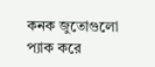কনক জুতোগুলো প্যাক করে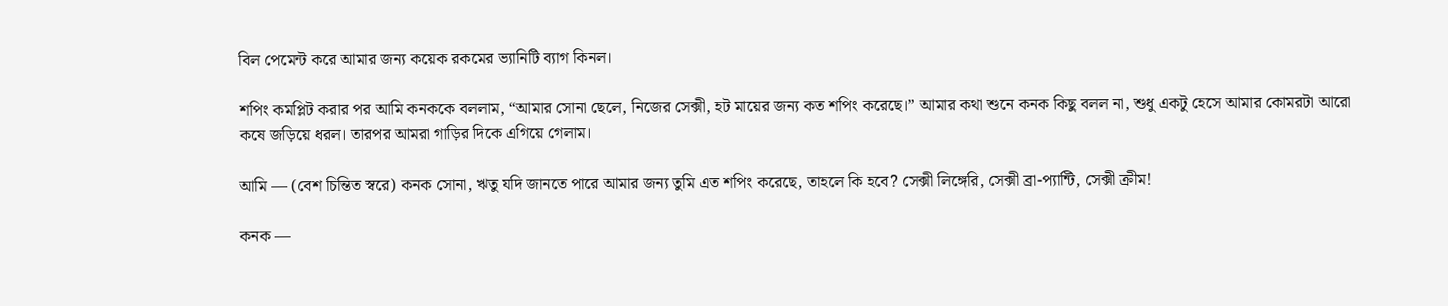বিল পেমেন্ট করে আমার জন্য কয়েক রকমের ভ্যানিটি ব্যাগ কিনল।

শপিং কমপ্লিট করার পর আমি কনককে বললাম, “আমার সোনা ছেলে, নিজের সেক্সী, হট মায়ের জন্য কত শপিং করেছে।” আমার কথা শুনে কনক কিছু বলল না, শুধু একটু হেসে আমার কোমরটা আরো কষে জড়িয়ে ধরল। তারপর আমরা গাড়ির দিকে এগিয়ে গেলাম।

আমি — (বেশ চিন্তিত স্বরে) কনক সোনা, ঋতু যদি জানতে পারে আমার জন্য তুমি এত শপিং করেছে, তাহলে কি হবে? সেক্সী লিঙ্গেরি, সেক্সী ব্রা-প্যান্টি, সেক্সী ক্রীম!

কনক —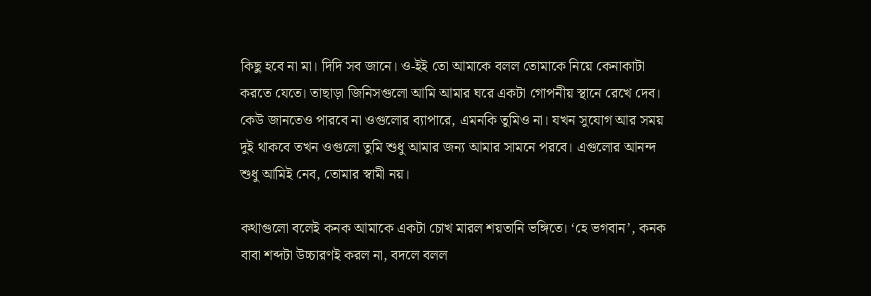কিছু হবে না মা। দিদি সব জানে। ও-ইই তো আমাকে বলল তোমাকে নিয়ে কেনাকাটা করতে যেতে। তাছাড়া জিনিসগুলো আমি আমার ঘরে একটা গোপনীয় স্থানে রেখে দেব। কেউ জানতেও পারবে না ওগুলোর ব্যাপারে, এমনকি তুমিও না। যখন সুযোগ আর সময় দুই থাকবে তখন ওগুলো তুমি শুধু আমার জন্য আমার সামনে পরবে। এগুলোর আনন্দ শুধু আমি‌ই নেব, তোমার স্বামী নয়।

কথাগুলো বলেই কনক আমাকে একটা চোখ মারল শয়তানি ভঙ্গিতে। ‘হে ভগবান’, কনক বাবা শব্দটা উচ্চারণ‌ই করল না, বদলে বলল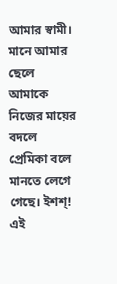আমার স্বামী। মানে আমার ছেলে আমাকে নিজের মায়ের বদলে প্রেমিকা বলে মানতে লেগে গেছে। ইশশ্! এই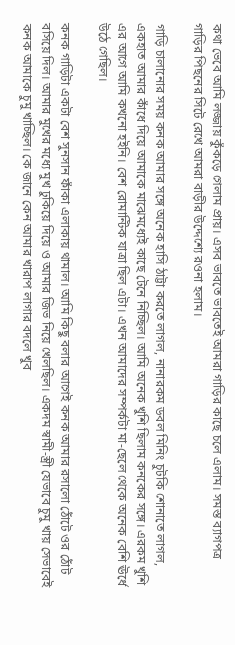কথা ভেবে আমি লজ্জায় কুঁকড়ে গেলাম প্রায়। এসব ভাবতে ভাবতেই আমরা গাড়ির কাছে চলে এলাম। সমস্ত ব্যাগপত্র গাড়ির পিছনের সিটে রেখে আমরা বাড়ীর উদ্দেশ্যে র‌ওনা হলাম।

গাড়ি চালানোর সময় কনক আমার সঙ্গে অনেক হাসি ঠাট্টা করতে লাগল, নানারকম ডবল মিনিং চুটকি শোনাতে লাগল, একহাত আমার কাঁধে দিয়ে আমাকে মাঝেমধ্যেই কাছে টেনে নিচ্ছিল। আমি অনেক খুশি ছিলাম কনকের সঙ্গে। এরকম খুশি এর আগে আমি কখনো হ‌ইনি। বেশ রোমান্টিক যাত্রা ছিল এটা। এখন আমাদের সম্পর্কটা মা-ছেলে থেকে অনেক বেশি ঊর্ধে উঠে গেছিল।

কনক গাড়িটা একটা বেশ সুনসান ফাঁকা এলাকায় থামাল। আমি কিছু বলার আগেই কনক আমার রসালো ঠোঁটে ওর ঠোঁট বসিয়ে দিল। আমার মুখের মধ্যে মুখ ঢুকিয়ে দিয়ে ও আমার জিভ নিয়ে খেলছিল। একদম স্বামী-স্ত্রী যেভাবে চুমু খায় সেভাবেই কনক আমাকে চুমু খাচ্ছিল। কে জানে কেন আমার খারাপ লাগার বদলে খুব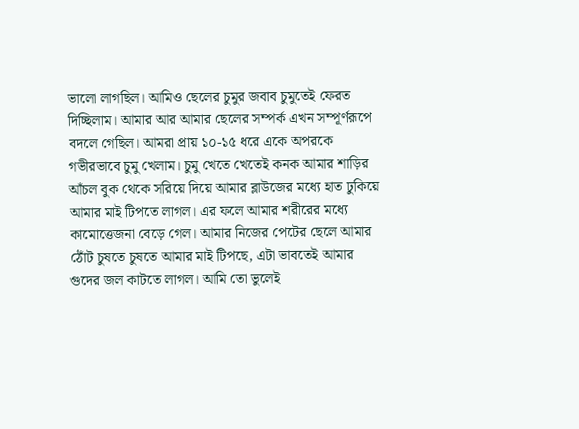ভালো লাগছিল। আমিও ছেলের চুমুর জবাব চুমুতেই ফেরত দিচ্ছিলাম। আমার আর আমার ছেলের সম্পর্ক এখন সম্পূর্ণরূপে বদলে গেছিল। আমরা প্রায় ১০-১৫ ধরে একে অপরকে গভীরভাবে চুমু খেলাম। চুমু খেতে খেতেই কনক আমার শাড়ির আঁচল বুক থেকে সরিয়ে দিয়ে আমার ব্লাউজের মধ্যে হাত ঢুকিয়ে আমার মাই টিপতে লাগল। এর ফলে আমার শরীরের মধ্যে কামোত্তেজনা বেড়ে গেল। আমার নিজের পেটের ছেলে আমার ঠোঁট চুষতে চুষতে আমার মাই টিপছে, এটা ভাবতেই আমার গুদের জল কাটতে লাগল। আমি তো ভুলেই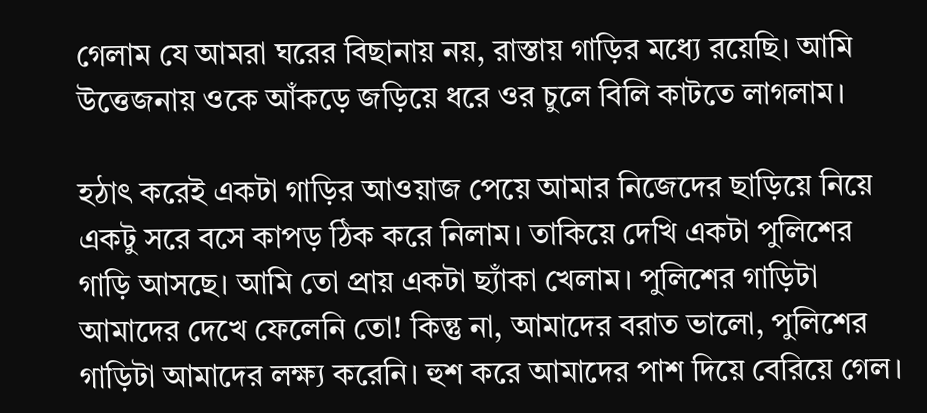গেলাম যে আমরা ঘরের বিছানায় নয়, রাস্তায় গাড়ির মধ্যে রয়েছি। আমি উত্তেজনায় ওকে আঁকড়ে জড়িয়ে ধরে ওর চুলে বিলি কাটতে লাগলাম।

হঠাৎ করেই একটা গাড়ির আওয়াজ পেয়ে আমার নিজেদের ছাড়িয়ে নিয়ে একটু সরে বসে কাপড় ঠিক করে নিলাম। তাকিয়ে দেখি একটা পুলিশের গাড়ি আসছে। আমি তো প্রায় একটা ছ্যাঁকা খেলাম। পুলিশের গাড়িটা আমাদের দেখে ফেলেনি তো! কিন্তু না, আমাদের বরাত ভালো, পুলিশের গাড়িটা আমাদের লক্ষ্য করেনি। হুশ করে আমাদের পাশ দিয়ে বেরিয়ে গেল।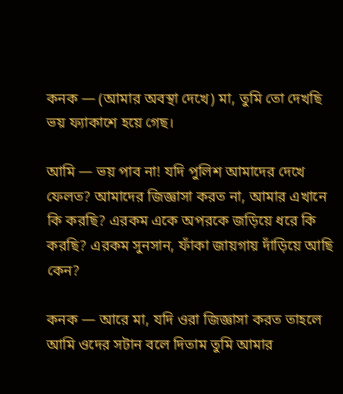কনক — (আমার অবস্থা দেখে) মা, তুমি তো দেখছি ভয় ফ্যাকাশে হয়ে গেছ।

আমি — ভয় পাব না! যদি পুলিশ আমাদের দেখে ফেলত? আমাদের জিজ্ঞাসা করত না, আমার এখানে কি করছি? এরকম একে অপরকে জড়িয়ে ধরে কি করছি? এরকম সুনসান, ফাঁকা জায়গায় দাঁড়িয়ে আছি কেন?

কনক — আরে মা, যদি ওরা জিজ্ঞাসা করত তাহলে আমি ওদের সটান বলে দিতাম তুমি আমার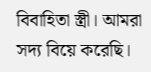বিবাহিতা স্ত্রী। আমরা সদ্য বিয়ে করেছি।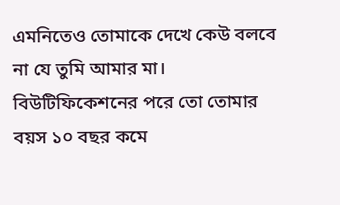এমনিতেও তোমাকে দেখে কেউ বলবে না যে তুমি আমার মা। বিউটিফিকেশনের পরে তো তোমার বয়স ১০ বছর কমে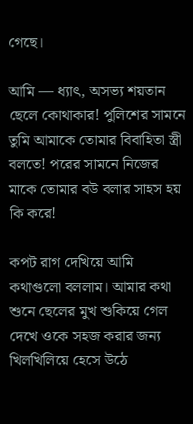গেছে।

আমি — ধ্যাৎ, অসভ্য শয়তান ছেলে কোথাকার! পুলিশের সামনে তুমি আমাকে তোমার বিবাহিতা স্ত্রী বলতে! পরের সামনে নিজের মাকে তোমার ব‌উ বলার সাহস হয় কি করে!

কপট রাগ দেখিয়ে আমি কথাগুলো বললাম। আমার কথা শুনে ছেলের মুখ শুকিয়ে গেল দেখে ওকে সহজ করার জন্য খিলখিলিয়ে হেসে উঠে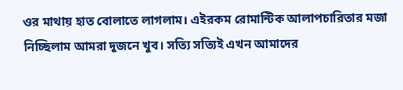ওর মাথায় হাত বোলাতে লাগলাম। এইরকম রোমান্টিক আলাপচারিতার মজা নিচ্ছিলাম আমরা দুজনে খুব। সত্যি সত্যিই এখন আমাদের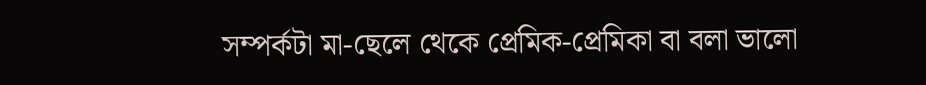সম্পর্কটা মা-ছেলে থেকে প্রেমিক-প্রেমিকা বা বলা ভালো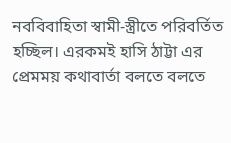নববিবাহিতা স্বামী-স্ত্রীতে পরিবর্তিত হচ্ছিল। এরকম‌ই হাসি ঠাট্টা এর প্রেমময় কথাবার্তা বলতে বলতে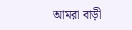আমরা বাড়ী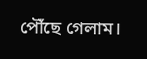পৌঁছে গেলাম।